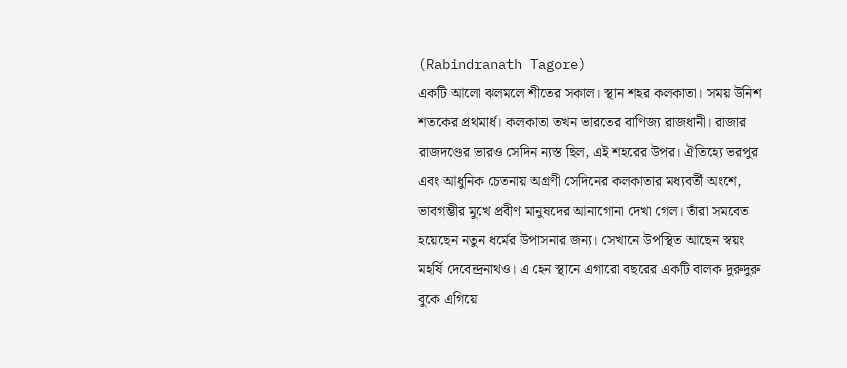(Rabindranath Tagore)
একটি আলো ঝলমলে শীতের সকাল। স্থান শহর কলকাতা। সময় উনিশ শতকের প্রথমার্ধ। কলকাতা তখন ভারতের বাণিজ্য রাজধানী। রাজার রাজদণ্ডের ভারও সেদিন ন্যস্ত ছিল, এই শহরের উপর। ঐতিহ্যে ভরপুর এবং আধুনিক চেতনায় অগ্রণী সেদিনের কলকাতার মধ্যবর্তী অংশে, ভাবগম্ভীর মুখে প্রবীণ মানুষদের আনাগোনা দেখা গেল। তাঁরা সমবেত হয়েছেন নতুন ধর্মের উপাসনার জন্য। সেখানে উপস্থিত আছেন স্বয়ং মহর্ষি দেবেন্দ্রনাথও। এ হেন স্থানে এগারো বছরের একটি বালক দুরুদুরু বুকে এগিয়ে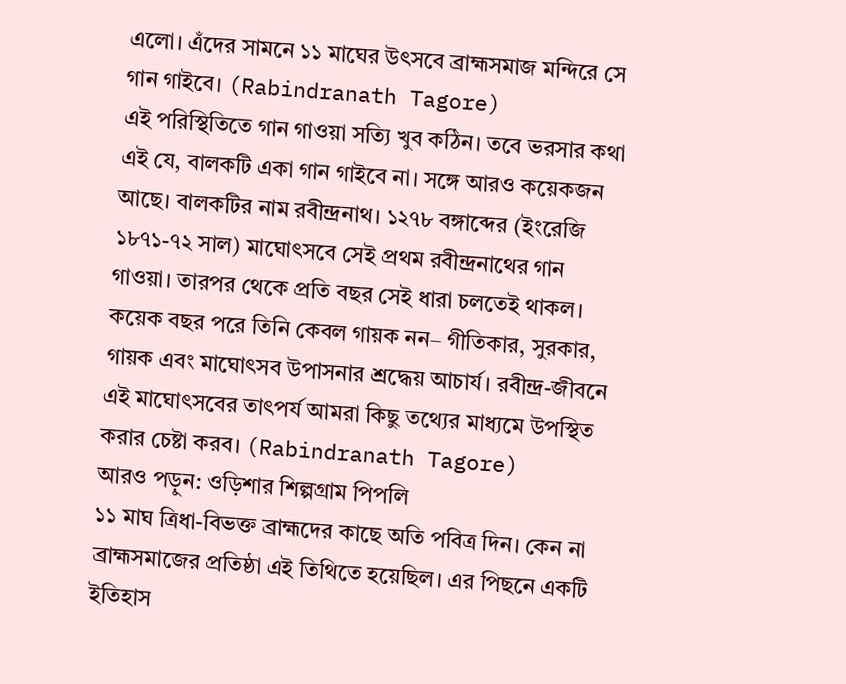এলো। এঁদের সামনে ১১ মাঘের উৎসবে ব্রাহ্মসমাজ মন্দিরে সে গান গাইবে। (Rabindranath Tagore)
এই পরিস্থিতিতে গান গাওয়া সত্যি খুব কঠিন। তবে ভরসার কথা এই যে, বালকটি একা গান গাইবে না। সঙ্গে আরও কয়েকজন আছে। বালকটির নাম রবীন্দ্রনাথ। ১২৭৮ বঙ্গাব্দের (ইংরেজি ১৮৭১-৭২ সাল) মাঘোৎসবে সেই প্রথম রবীন্দ্রনাথের গান গাওয়া। তারপর থেকে প্রতি বছর সেই ধারা চলতেই থাকল। কয়েক বছর পরে তিনি কেবল গায়ক নন– গীতিকার, সুরকার, গায়ক এবং মাঘোৎসব উপাসনার শ্রদ্ধেয় আচার্য। রবীন্দ্র-জীবনে এই মাঘোৎসবের তাৎপর্য আমরা কিছু তথ্যের মাধ্যমে উপস্থিত করার চেষ্টা করব। (Rabindranath Tagore)
আরও পড়ুন: ওড়িশার শিল্পগ্রাম পিপলি
১১ মাঘ ত্রিধা-বিভক্ত ব্রাহ্মদের কাছে অতি পবিত্র দিন। কেন না ব্রাহ্মসমাজের প্রতিষ্ঠা এই তিথিতে হয়েছিল। এর পিছনে একটি ইতিহাস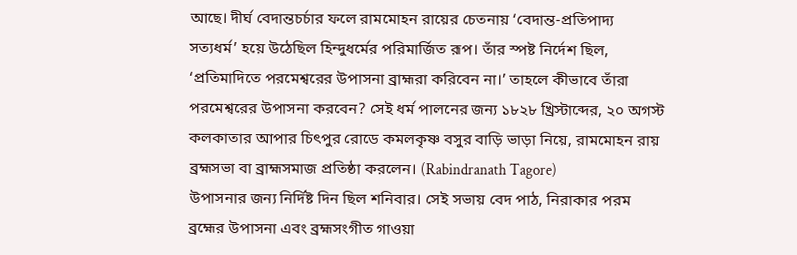আছে। দীর্ঘ বেদান্তচর্চার ফলে রামমোহন রায়ের চেতনায় ‘বেদান্ত-প্রতিপাদ্য সত্যধর্ম’ হয়ে উঠেছিল হিন্দুধর্মের পরিমার্জিত রূপ। তাঁর স্পষ্ট নির্দেশ ছিল, ‘প্রতিমাদিতে পরমেশ্বরের উপাসনা ব্রাহ্মরা করিবেন না।’ তাহলে কীভাবে তাঁরা পরমেশ্বরের উপাসনা করবেন? সেই ধর্ম পালনের জন্য ১৮২৮ খ্রিস্টাব্দের, ২০ অগস্ট কলকাতার আপার চিৎপুর রোডে কমলকৃষ্ণ বসুর বাড়ি ভাড়া নিয়ে, রামমোহন রায় ব্রহ্মসভা বা ব্রাহ্মসমাজ প্রতিষ্ঠা করলেন। (Rabindranath Tagore)
উপাসনার জন্য নির্দিষ্ট দিন ছিল শনিবার। সেই সভায় বেদ পাঠ, নিরাকার পরম ব্রহ্মের উপাসনা এবং ব্রহ্মসংগীত গাওয়া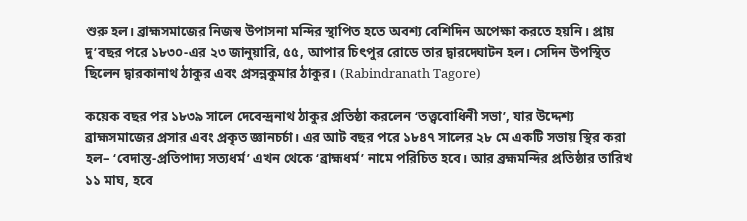শুরু হল। ব্রাহ্মসমাজের নিজস্ব উপাসনা মন্দির স্থাপিত হতে অবশ্য বেশিদিন অপেক্ষা করতে হয়নি। প্রায় দু’বছর পরে ১৮৩০-এর ২৩ জানুয়ারি, ৫৫, আপার চিৎপুর রোডে তার দ্বারদ্ঘোটন হল। সেদিন উপস্থিত ছিলেন দ্বারকানাথ ঠাকুর এবং প্রসন্নকুমার ঠাকুর। (Rabindranath Tagore)

কয়েক বছর পর ১৮৩৯ সালে দেবেন্দ্রনাথ ঠাকুর প্রতিষ্ঠা করলেন ‘তত্ত্ববোধিনী সভা’, যার উদ্দেশ্য ব্রাহ্মসমাজের প্রসার এবং প্রকৃত জ্ঞানচর্চা। এর আট বছর পরে ১৮৪৭ সালের ২৮ মে একটি সভায় স্থির করা হল– ‘বেদান্ত-প্রতিপাদ্য সত্যধর্ম’ এখন থেকে ‘ব্রাহ্মধর্ম’ নামে পরিচিত হবে। আর ব্রহ্মমন্দির প্রতিষ্ঠার তারিখ ১১ মাঘ, হবে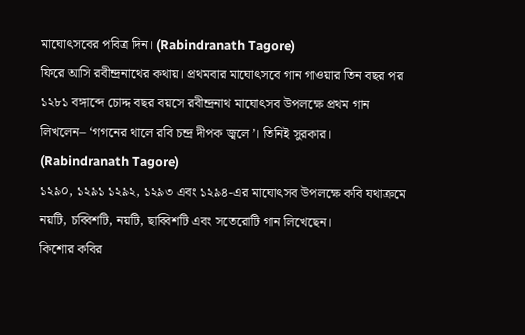মাঘোৎসবের পবিত্র দিন। (Rabindranath Tagore)
ফিরে আসি রবীন্দ্রনাথের কথায়। প্রথমবার মাঘোৎসবে গান গাওয়ার তিন বছর পর ১২৮১ বঙ্গাব্দে চোদ্দ বছর বয়সে রবীন্দ্রনাথ মাঘোৎসব উপলক্ষে প্রথম গান লিখলেন– ‘গগনের থালে রবি চন্দ্র দীপক জ্বলে’। তিনিই সুরকার। (Rabindranath Tagore)
১২৯০, ১২৯১ ১২৯২, ১২৯৩ এবং ১২৯৪-এর মাঘোৎসব উপলক্ষে কবি যথাক্রমে নয়টি, চব্বিশটি, নয়টি, ছাব্বিশটি এবং সতেরোটি গান লিখেছেন।
কিশোর কবির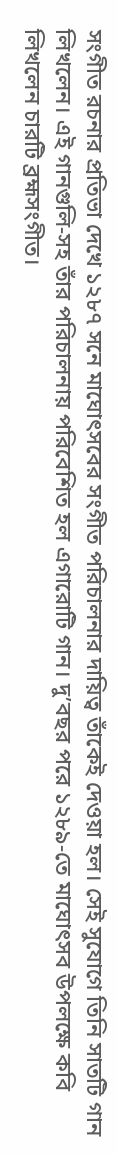সংগীত রচনার প্রতিভা দেখে ১২৮৭ সনে মাঘোৎসবের সংগীত পরিচালনার দায়িত্ব তাঁকেই দেওয়া হল। সেই সুযোগে তিনি সাতটি গান লিখলেন। এই গানগুলি-সহ তাঁর পরিচালনায় পরিবেশিত হল এগারোটি গান। দু’বছর পরে ১২৮৯-তে মাঘোৎসব উপলক্ষে কবি লিখলেন চারটি ব্রহ্মসংগীত।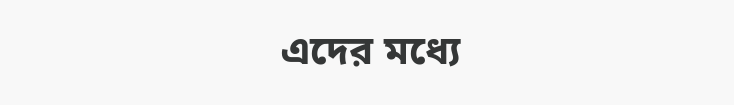এদের মধ্যে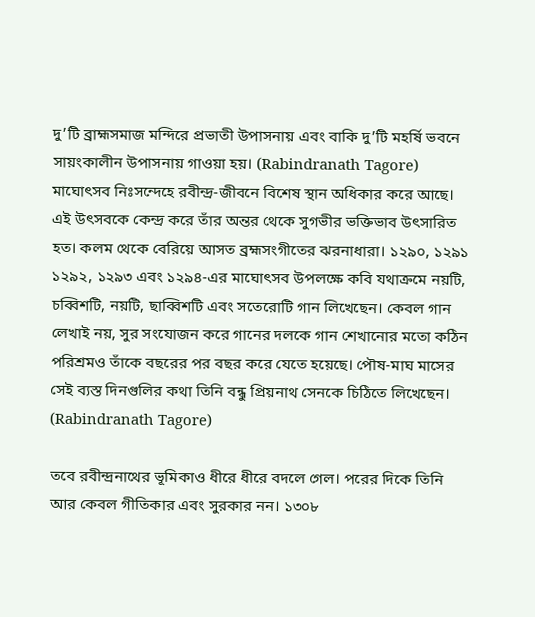দু’টি ব্রাহ্মসমাজ মন্দিরে প্রভাতী উপাসনায় এবং বাকি দু’টি মহর্ষি ভবনে সায়ংকালীন উপাসনায় গাওয়া হয়। (Rabindranath Tagore)
মাঘোৎসব নিঃসন্দেহে রবীন্দ্র-জীবনে বিশেষ স্থান অধিকার করে আছে। এই উৎসবকে কেন্দ্র করে তাঁর অন্তর থেকে সুগভীর ভক্তিভাব উৎসারিত হত। কলম থেকে বেরিয়ে আসত ব্রহ্মসংগীতের ঝরনাধারা। ১২৯০, ১২৯১ ১২৯২, ১২৯৩ এবং ১২৯৪-এর মাঘোৎসব উপলক্ষে কবি যথাক্রমে নয়টি, চব্বিশটি, নয়টি, ছাব্বিশটি এবং সতেরোটি গান লিখেছেন। কেবল গান লেখাই নয়, সুর সংযোজন করে গানের দলকে গান শেখানোর মতো কঠিন পরিশ্রমও তাঁকে বছরের পর বছর করে যেতে হয়েছে। পৌষ-মাঘ মাসের সেই ব্যস্ত দিনগুলির কথা তিনি বন্ধু প্রিয়নাথ সেনকে চিঠিতে লিখেছেন। (Rabindranath Tagore)

তবে রবীন্দ্রনাথের ভূমিকাও ধীরে ধীরে বদলে গেল। পরের দিকে তিনি আর কেবল গীতিকার এবং সুরকার নন। ১৩০৮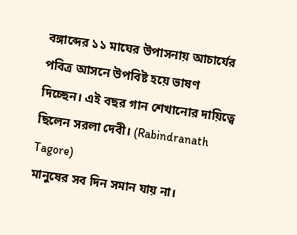বঙ্গাব্দের ১১ মাঘের উপাসনায় আচার্যের পবিত্র আসনে উপবিষ্ট হয়ে ভাষণ দিচ্ছেন। এই বছর গান শেখানোর দায়িত্বে ছিলেন সরলা দেবী। (Rabindranath Tagore)
মানুষের সব দিন সমান যায় না।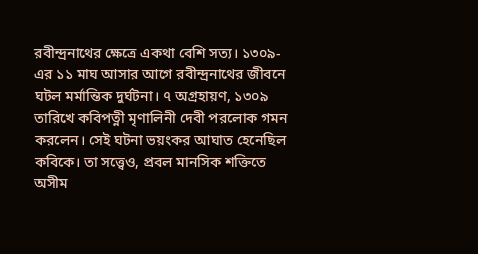রবীন্দ্রনাথের ক্ষেত্রে একথা বেশি সত্য। ১৩০৯-এর ১১ মাঘ আসার আগে রবীন্দ্রনাথের জীবনে ঘটল মর্মান্তিক দুর্ঘটনা। ৭ অগ্রহায়ণ, ১৩০৯ তারিখে কবিপত্নী মৃণালিনী দেবী পরলোক গমন করলেন। সেই ঘটনা ভয়ংকর আঘাত হেনেছিল কবিকে। তা সত্ত্বেও, প্রবল মানসিক শক্তিতে অসীম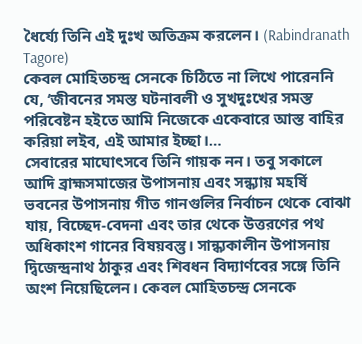ধৈর্য্যে তিনি এই দুঃখ অতিক্রম করলেন। (Rabindranath Tagore)
কেবল মোহিতচন্দ্র সেনকে চিঠিতে না লিখে পারেননি যে, ‘জীবনের সমস্ত ঘটনাবলী ও সুখদুঃখের সমস্ত পরিবেষ্টন হইতে আমি নিজেকে একেবারে আস্ত বাহির করিয়া লইব, এই আমার ইচ্ছা।…
সেবারের মাঘোৎসবে তিনি গায়ক নন। তবু সকালে আদি ব্রাহ্মসমাজের উপাসনায় এবং সন্ধ্যায় মহর্ষি ভবনের উপাসনায় গীত গানগুলির নির্বাচন থেকে বোঝা যায়, বিচ্ছেদ-বেদনা এবং তার থেকে উত্তরণের পথ অধিকাংশ গানের বিষয়বস্তু। সান্ধ্যকালীন উপাসনায় দ্বিজেন্দ্রনাথ ঠাকুর এবং শিবধন বিদ্যার্ণবের সঙ্গে তিনি অংশ নিয়েছিলেন। কেবল মোহিতচন্দ্র সেনকে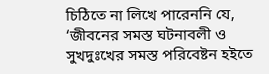চিঠিতে না লিখে পারেননি যে, ‘জীবনের সমস্ত ঘটনাবলী ও সুখদুঃখের সমস্ত পরিবেষ্টন হইতে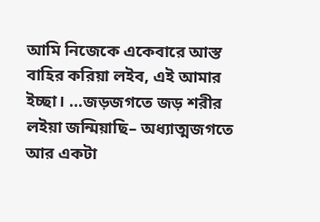আমি নিজেকে একেবারে আস্ত বাহির করিয়া লইব, এই আমার ইচ্ছা। …জড়জগতে জড় শরীর লইয়া জন্মিয়াছি– অধ্যাত্মজগতে আর একটা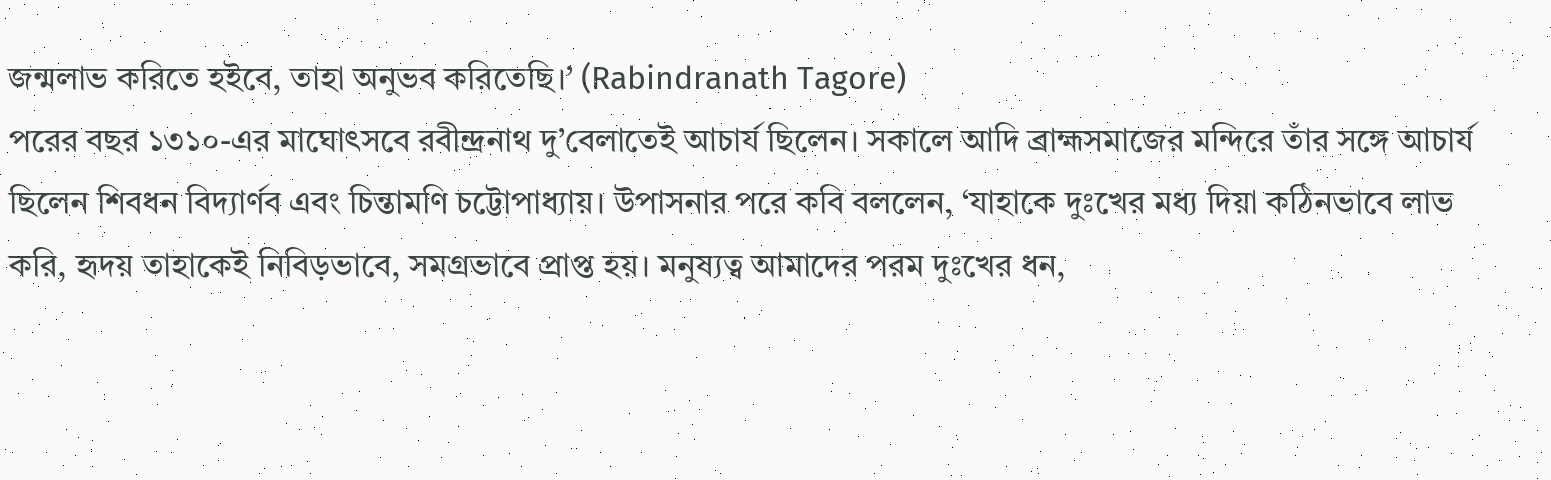জন্মলাভ করিতে হইবে, তাহা অনুভব করিতেছি।’ (Rabindranath Tagore)
পরের বছর ১৩১০-এর মাঘোৎসবে রবীন্দ্রনাথ দু’বেলাতেই আচার্য ছিলেন। সকালে আদি ব্রাহ্মসমাজের মন্দিরে তাঁর সঙ্গে আচার্য ছিলেন শিবধন বিদ্যার্ণব এবং চিন্তামণি চট্টোপাধ্যায়। উপাসনার পরে কবি বললেন, ‘যাহাকে দুঃখের মধ্য দিয়া কঠিনভাবে লাভ করি, হৃদয় তাহাকেই নিবিড়ভাবে, সমগ্রভাবে প্রাপ্ত হয়। মনুষ্যত্ব আমাদের পরম দুঃখের ধন,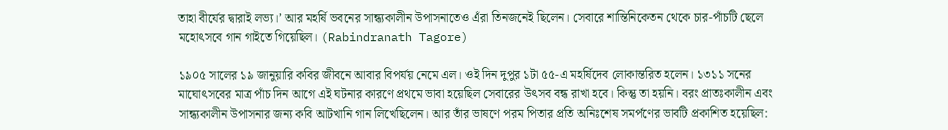তাহা বীর্যের দ্বারাই লভ্য।’ আর মহর্ষি ভবনের সান্ধ্যকালীন উপাসনাতেও এঁরা তিনজনেই ছিলেন। সেবারে শান্তিনিকেতন থেকে চার-পাঁচটি ছেলে মহোৎসবে গান গাইতে গিয়েছিল। (Rabindranath Tagore)

১৯০৫ সালের ১৯ জানুয়ারি কবির জীবনে আবার বিপর্যয় নেমে এল। ওই দিন দুপুর ১টা ৫৫-এ মহর্ষিদেব লোকান্তরিত হলেন। ১৩১১ সনের মাঘোৎসবের মাত্র পাঁচ দিন আগে এই ঘটনার কারণে প্রথমে ভাবা হয়েছিল সেবারের উৎসব বন্ধ রাখা হবে। কিন্তু তা হয়নি। বরং প্রাতঃকালীন এবং সান্ধ্যকালীন উপাসনার জন্য কবি আটখানি গান লিখেছিলেন। আর তাঁর ভাষণে পরম পিতার প্রতি অনিঃশেষ সমর্পণের ভাবটি প্রকাশিত হয়েছিল: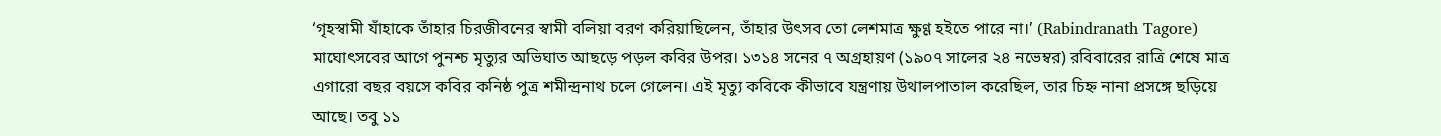‘গৃহস্বামী যাঁহাকে তাঁহার চিরজীবনের স্বামী বলিয়া বরণ করিয়াছিলেন, তাঁহার উৎসব তো লেশমাত্র ক্ষুণ্ণ হইতে পারে না।’ (Rabindranath Tagore)
মাঘোৎসবের আগে পুনশ্চ মৃত্যুর অভিঘাত আছড়ে পড়ল কবির উপর। ১৩১৪ সনের ৭ অগ্রহায়ণ (১৯০৭ সালের ২৪ নভেম্বর) রবিবারের রাত্রি শেষে মাত্র এগারো বছর বয়সে কবির কনিষ্ঠ পুত্র শমীন্দ্রনাথ চলে গেলেন। এই মৃত্যু কবিকে কীভাবে যন্ত্রণায় উথালপাতাল করেছিল, তার চিহ্ন নানা প্রসঙ্গে ছড়িয়ে আছে। তবু ১১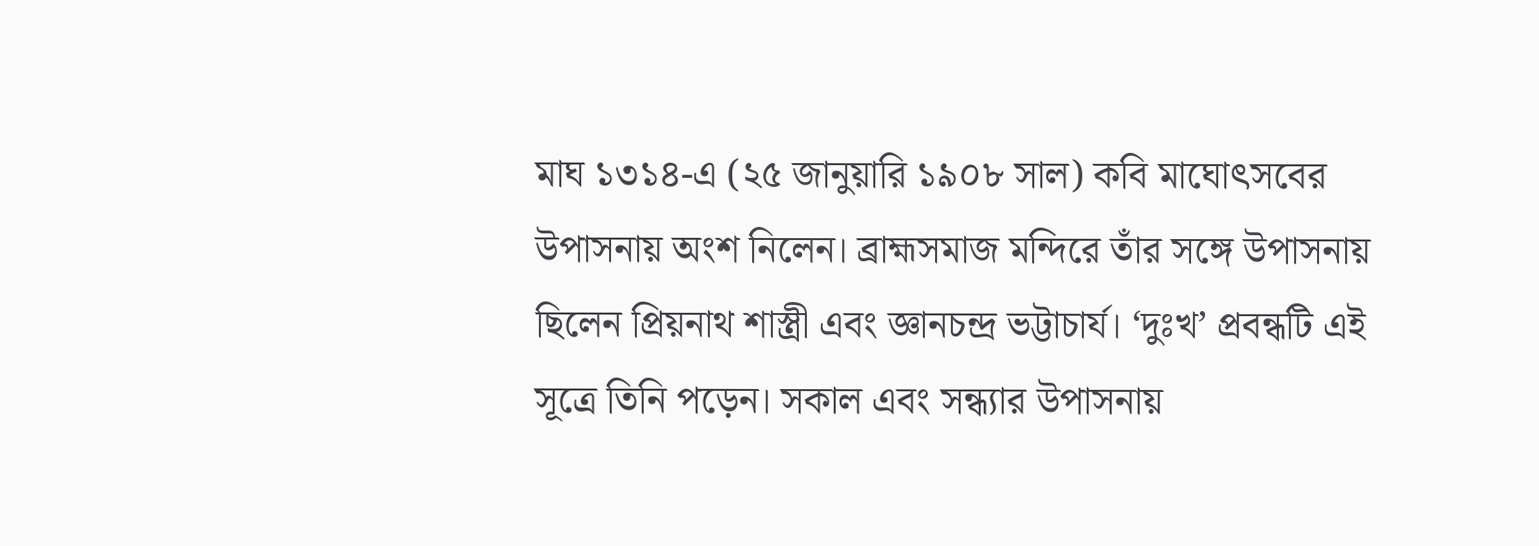মাঘ ১৩১৪-এ (২৫ জানুয়ারি ১৯০৮ সাল) কবি মাঘোৎসবের উপাসনায় অংশ নিলেন। ব্রাহ্মসমাজ মন্দিরে তাঁর সঙ্গে উপাসনায় ছিলেন প্রিয়নাথ শাস্ত্রী এবং জ্ঞানচন্দ্র ভট্টাচার্য। ‘দুঃখ’ প্রবন্ধটি এই সূত্রে তিনি পড়েন। সকাল এবং সন্ধ্যার উপাসনায়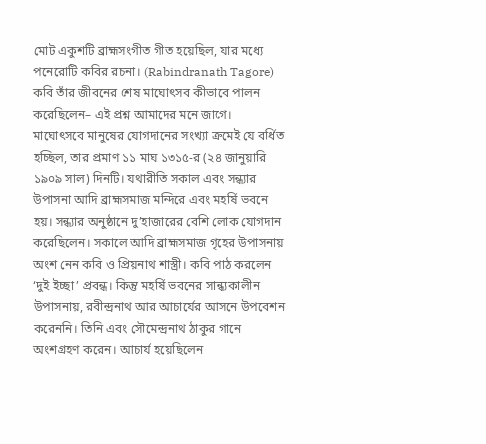মোট একুশটি ব্রাহ্মসংগীত গীত হয়েছিল, যার মধ্যে পনেরোটি কবির রচনা। (Rabindranath Tagore)
কবি তাঁর জীবনের শেষ মাঘোৎসব কীভাবে পালন করেছিলেন– এই প্রশ্ন আমাদের মনে জাগে।
মাঘোৎসবে মানুষের যোগদানের সংখ্যা ক্রমেই যে বর্ধিত হচ্ছিল, তার প্রমাণ ১১ মাঘ ১৩১৫-র (২৪ জানুয়ারি ১৯০৯ সাল) দিনটি। যথারীতি সকাল এবং সন্ধ্যার উপাসনা আদি ব্রাহ্মসমাজ মন্দিরে এবং মহর্ষি ভবনে হয়। সন্ধ্যার অনুষ্ঠানে দু’হাজারের বেশি লোক যোগদান করেছিলেন। সকালে আদি ব্রাহ্মসমাজ গৃহের উপাসনায় অংশ নেন কবি ও প্রিয়নাথ শাস্ত্রী। কবি পাঠ করলেন ‘দুই ইচ্ছা’ প্রবন্ধ। কিন্তু মহর্ষি ভবনের সান্ধ্যকালীন উপাসনায়, রবীন্দ্রনাথ আর আচার্যের আসনে উপবেশন করেননি। তিনি এবং সৌমেন্দ্রনাথ ঠাকুর গানে অংশগ্রহণ করেন। আচার্য হয়েছিলেন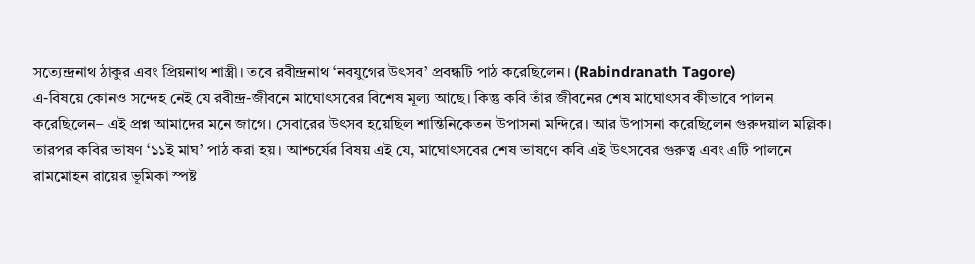সত্যেন্দ্রনাথ ঠাকুর এবং প্রিয়নাথ শাস্ত্রী। তবে রবীন্দ্রনাথ ‘নবযুগের উৎসব’ প্রবন্ধটি পাঠ করেছিলেন। (Rabindranath Tagore)
এ-বিষয়ে কোনও সন্দেহ নেই যে রবীন্দ্র-জীবনে মাঘোৎসবের বিশেষ মূল্য আছে। কিন্তু কবি তাঁর জীবনের শেষ মাঘোৎসব কীভাবে পালন করেছিলেন– এই প্রশ্ন আমাদের মনে জাগে। সেবারের উৎসব হয়েছিল শান্তিনিকেতন উপাসনা মন্দিরে। আর উপাসনা করেছিলেন গুরুদয়াল মল্লিক। তারপর কবির ভাষণ ‘১১ই মাঘ’ পাঠ করা হয়। আশ্চর্যের বিষয় এই যে, মাঘোৎসবের শেষ ভাষণে কবি এই উৎসবের গুরুত্ব এবং এটি পালনে রামমোহন রায়ের ভূমিকা স্পষ্ট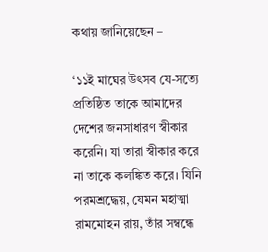কথায় জানিয়েছেন –

‘১১ই মাঘের উৎসব যে-সত্যে প্রতিষ্ঠিত তাকে আমাদের দেশের জনসাধারণ স্বীকার করেনি। যা তারা স্বীকার করে না তাকে কলঙ্কিত করে। যিনি পরমশ্রদ্ধেয়, যেমন মহাত্মা রামমোহন রায়, তাঁর সম্বন্ধে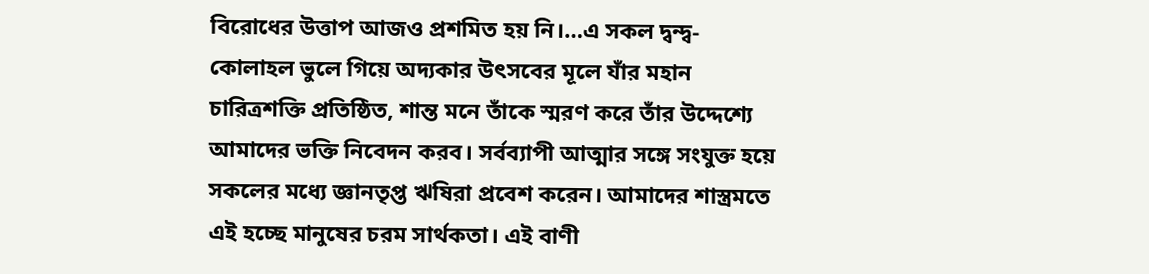বিরোধের উত্তাপ আজও প্রশমিত হয় নি।…এ সকল দ্বন্দ্ব-কোলাহল ভুলে গিয়ে অদ্যকার উৎসবের মূলে যাঁর মহান চারিত্রশক্তি প্রতিষ্ঠিত, শান্ত মনে তাঁকে স্মরণ করে তাঁর উদ্দেশ্যে আমাদের ভক্তি নিবেদন করব। সর্বব্যাপী আত্মার সঙ্গে সংযুক্ত হয়ে সকলের মধ্যে জ্ঞানতৃপ্ত ঋষিরা প্রবেশ করেন। আমাদের শাস্ত্রমতে এই হচ্ছে মানুষের চরম সার্থকতা। এই বাণী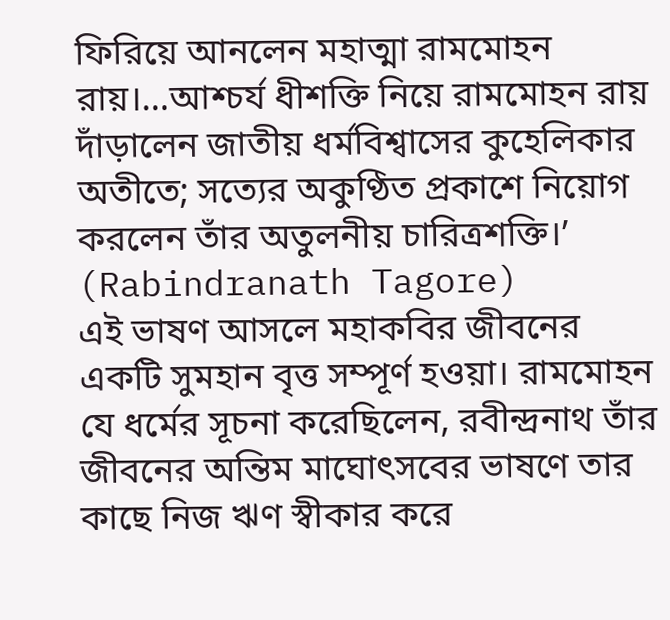ফিরিয়ে আনলেন মহাত্মা রামমোহন রায়।…আশ্চর্য ধীশক্তি নিয়ে রামমোহন রায় দাঁড়ালেন জাতীয় ধর্মবিশ্বাসের কুহেলিকার অতীতে; সত্যের অকুণ্ঠিত প্রকাশে নিয়োগ করলেন তাঁর অতুলনীয় চারিত্রশক্তি।’ (Rabindranath Tagore)
এই ভাষণ আসলে মহাকবির জীবনের একটি সুমহান বৃত্ত সম্পূর্ণ হওয়া। রামমোহন যে ধর্মের সূচনা করেছিলেন, রবীন্দ্রনাথ তাঁর জীবনের অন্তিম মাঘোৎসবের ভাষণে তার কাছে নিজ ঋণ স্বীকার করে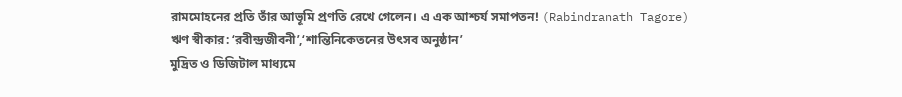রামমোহনের প্রতি তাঁর আভূমি প্রণতি রেখে গেলেন। এ এক আশ্চর্য সমাপতন! (Rabindranath Tagore)
ঋণ স্বীকার: ‘রবীন্দ্রজীবনী’,‘শান্তিনিকেতনের উৎসব অনুষ্ঠান’
মুদ্রিত ও ডিজিটাল মাধ্যমে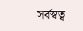সর্বস্বত্ব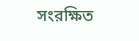সংরক্ষিত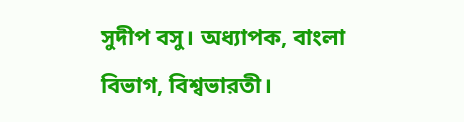সুদীপ বসু। অধ্যাপক, বাংলা বিভাগ, বিশ্বভারতী।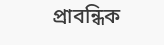প্রাবন্ধিক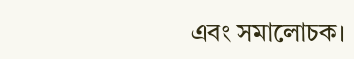এবং সমালোচক।